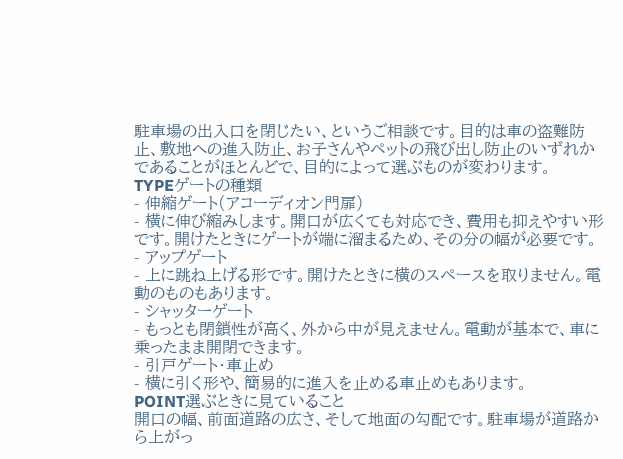駐車場の出入口を閉じたい、というご相談です。目的は車の盗難防止、敷地への進入防止、お子さんやペットの飛び出し防止のいずれかであることがほとんどで、目的によって選ぶものが変わります。
TYPEゲートの種類
- 伸縮ゲート(アコーディオン門扉)
- 横に伸び縮みします。開口が広くても対応でき、費用も抑えやすい形です。開けたときにゲートが端に溜まるため、その分の幅が必要です。
- アップゲート
- 上に跳ね上げる形です。開けたときに横のスペースを取りません。電動のものもあります。
- シャッターゲート
- もっとも閉鎖性が高く、外から中が見えません。電動が基本で、車に乗ったまま開閉できます。
- 引戸ゲート・車止め
- 横に引く形や、簡易的に進入を止める車止めもあります。
POINT選ぶときに見ていること
開口の幅、前面道路の広さ、そして地面の勾配です。駐車場が道路から上がっ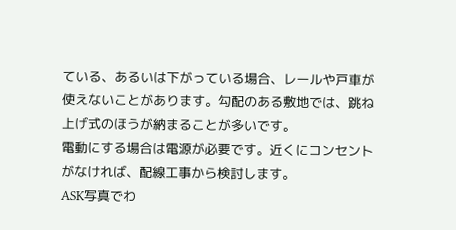ている、あるいは下がっている場合、レールや戸車が使えないことがあります。勾配のある敷地では、跳ね上げ式のほうが納まることが多いです。
電動にする場合は電源が必要です。近くにコンセントがなければ、配線工事から検討します。
ASK写真でわ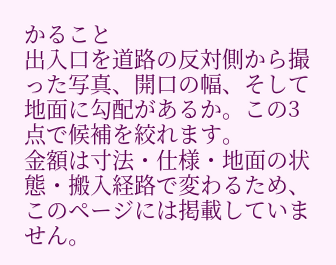かること
出入口を道路の反対側から撮った写真、開口の幅、そして地面に勾配があるか。この3点で候補を絞れます。
金額は寸法・仕様・地面の状態・搬入経路で変わるため、このページには掲載していません。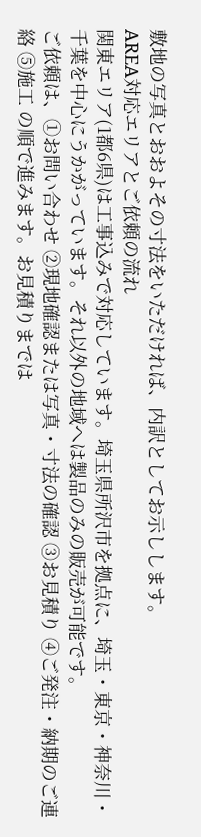敷地の写真とおおよその寸法をいただければ、内訳としてお示しします。
AREA対応エリアとご依頼の流れ
関東エリア(1都6県)は工事込みで対応しています。埼玉県所沢市を拠点に、埼玉・東京・神奈川・千葉を中心にうかがっています。それ以外の地域へは製品のみの販売が可能です。
ご依頼は、①お問い合わせ ②現地確認または写真・寸法の確認 ③お見積り ④ご発注・納期のご連絡 ⑤施工 の順で進みます。お見積りまでは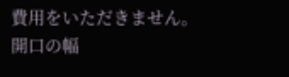費用をいただきません。
開口の幅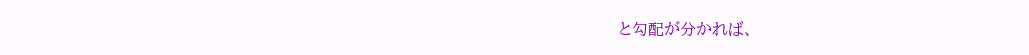と勾配が分かれば、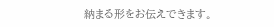納まる形をお伝えできます。